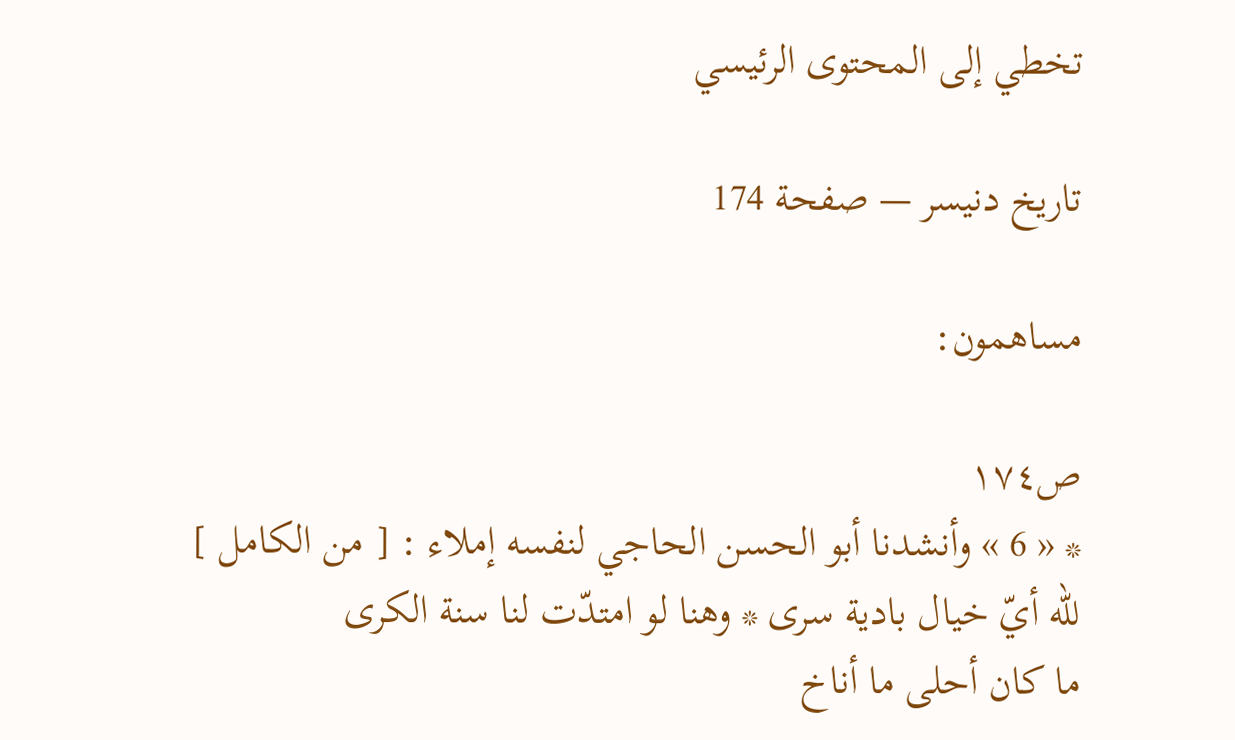تخطي إلى المحتوى الرئيسي

تاريخ دنيسر — صفحة 174

مساهمون:

ص١٧٤
* « 6 » وأنشدنا أبو الحسن الحاجي لنفسه إملاء : [ من الكامل ]
للّه أيّ خيال بادية سرى * وهنا لو امتدّت لنا سنة الكرى
ما كان أحلى ما أناخ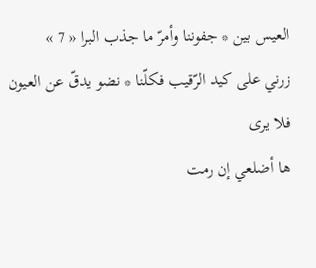العيس بين * جفوننا وأمرّ ما جذب البرا « 7 »
زرني على كيد الرّقيب فكلّنا * نضو يدقّ عن العيون فلا يرى
ها أضلعي إن رمت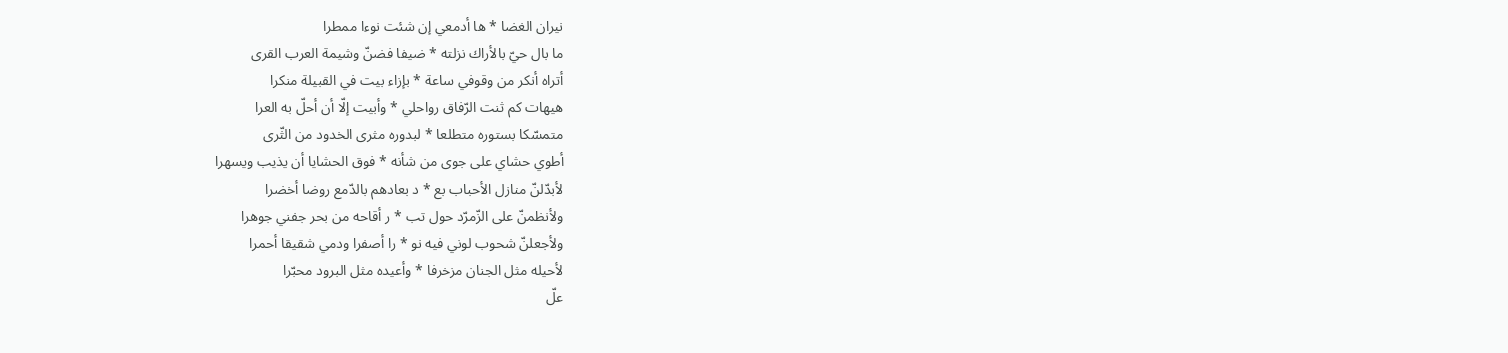نيران الغضا * ها أدمعي إن شئت نوءا ممطرا
ما بال حيّ بالأراك نزلته * ضيفا فضنّ وشيمة العرب القرى
أتراه أنكر من وقوفي ساعة * بإزاء بيت في القبيلة منكرا
هيهات كم ثنت الرّفاق رواحلي * وأبيت إلّا أن أحلّ به العرا
متمسّكا بستوره متطلعا * لبدوره مثرى الخدود من الثّرى
أطوي حشاي على جوى من شأنه * فوق الحشايا أن يذيب ويسهرا
لأبدّلنّ منازل الأحباب بع * د بعادهم بالدّمع روضا أخضرا
ولأنظمنّ على الزّمرّد حول تب * ر أقاحه من بحر جفني جوهرا
ولأجعلنّ شحوب لوني فيه نو * را أصفرا ودمي شقيقا أحمرا
لأحيله مثل الجنان مزخرفا * وأعيده مثل البرود محبّرا
علّ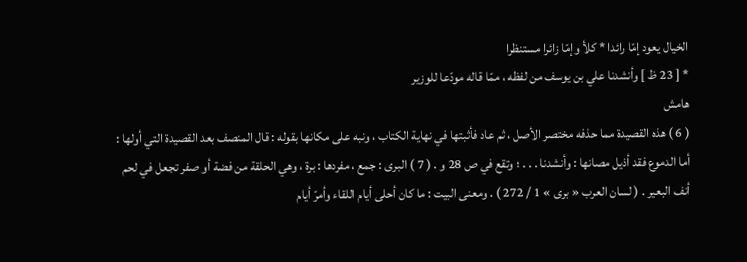الخيال يعود إمّا رائدا * كلأ وإمّا زائرا مستنظرا
* [ 23 ظ ] وأنشدنا علي بن يوسف من لفظه ، ممّا قاله مودّعا للوزير
هامش
( 6 ) هذه القصيدة مما حذفه مختصر الأصل ، ثم عاد فأثبتها في نهاية الكتاب ، ونبه على مكانها بقوله : قال المنصف بعد القصيدة التي أولها : أما الدموع فقد أذيل مصانها : وأنشدنا . . . ؛ وتقع في ص 28 و . ( 7 ) البرى : جمع ، مفردها : برة ، وهي الحلقة من فضة أو صفر تجعل في لحم أنف البعير . ( لسان العرب « برى » 1 / 272 ) . ومعنى البيت : ما كان أحلى أيام اللقاء وأمرّ أيام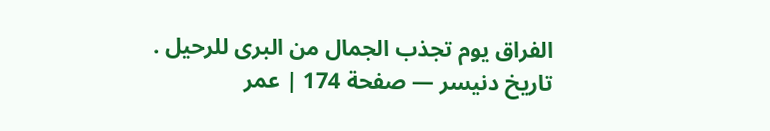الفراق يوم تجذب الجمال من البرى للرحيل .
تاريخ دنيسر — صفحة 174 | عمر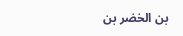بن الخضر بن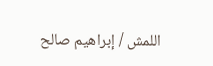اللمش / إبراهيم صالح